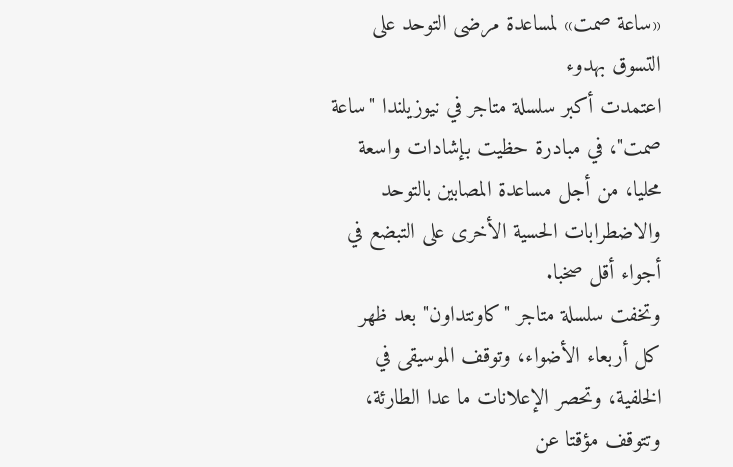«ساعة صمت» لمساعدة مرضى التوحد على التسوق بهدوء
اعتمدت أكبر سلسلة متاجر في نيوزيلندا "ساعة صمت"، في مبادرة حظيت بإشادات واسعة محليا، من أجل مساعدة المصابين بالتوحد والاضطرابات الحسية الأخرى على التبضع في أجواء أقل صخبا.
وتخفت سلسلة متاجر "كاونتداون" بعد ظهر كل أربعاء الأضواء، وتوقف الموسيقى في الخلفية، وتحصر الإعلانات ما عدا الطارئة، وتتوقف مؤقتا عن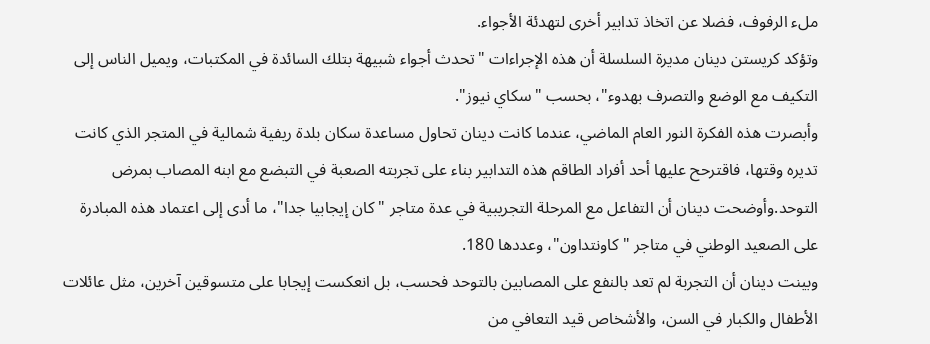ملء الرفوف، فضلا عن اتخاذ تدابير أخرى لتهدئة الأجواء.
وتؤكد كريستن دينان مديرة السلسلة أن هذه الإجراءات "تحدث أجواء شبيهة بتلك السائدة في المكتبات، ويميل الناس إلى التكيف مع الوضع والتصرف بهدوء"، بحسب "سكاي نيوز".
وأبصرت هذه الفكرة النور العام الماضي، عندما كانت دينان تحاول مساعدة سكان بلدة ريفية شمالية في المتجر الذي كانت تديره وقتها، فاقترحح عليها أحد أفراد الطاقم هذه التدابير بناء على تجربته الصعبة في التبضع مع ابنه المصاب بمرض التوحد.وأوضحت دينان أن التفاعل مع المرحلة التجريبية في عدة متاجر "كان إيجابيا جدا"، ما أدى إلى اعتماد هذه المبادرة على الصعيد الوطني في متاجر "كاونتداون"، وعددها 180.
وبينت دينان أن التجربة لم تعد بالنفع على المصابين بالتوحد فحسب، بل انعكست إيجابا على متسوقين آخرين، مثل عائلات الأطفال والكبار في السن، والأشخاص قيد التعافي من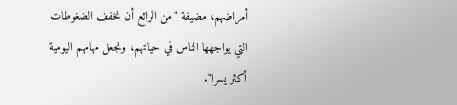أمراضهم، مضيفة "من الرائع أن نخفف الضغوطات التي يواجهها الناس في حياتهم، ونجعل مهامهم اليومية أكثر يسرا".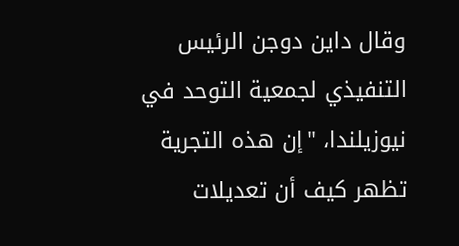وقال داين دوجن الرئيس التنفيذي لجمعية التوحد في نيوزيلندا، "إن هذه التجرية تظهر كيف أن تعديلات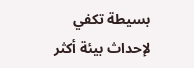بسيطة تكفي لإحداث بيئة أكثر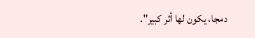دمجا، يكون لها أثر كبير".